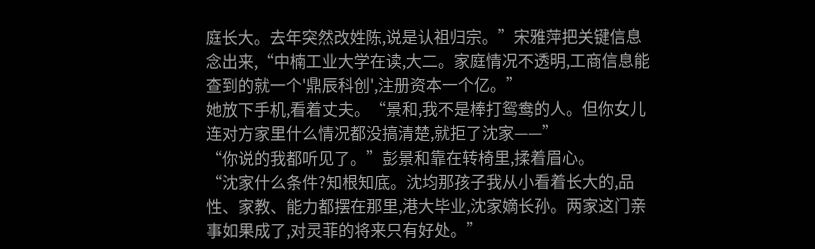庭长大。去年突然改姓陈,说是认祖归宗。”宋雅萍把关键信息念出来,“中楠工业大学在读,大二。家庭情况不透明,工商信息能查到的就一个'鼎辰科创',注册资本一个亿。”
她放下手机,看着丈夫。“景和,我不是棒打鸳鸯的人。但你女儿连对方家里什么情况都没搞清楚,就拒了沈家——”
“你说的我都听见了。”彭景和靠在转椅里,揉着眉心。
“沈家什么条件?知根知底。沈均那孩子我从小看着长大的,品性、家教、能力都摆在那里,港大毕业,沈家嫡长孙。两家这门亲事如果成了,对灵菲的将来只有好处。”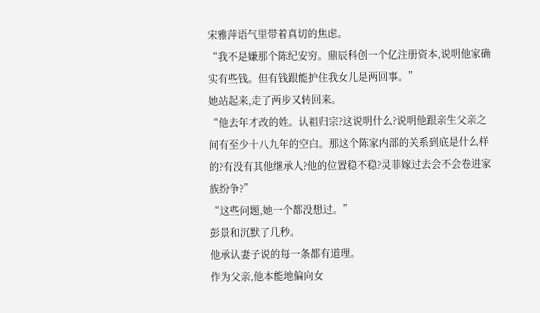宋雅萍语气里带着真切的焦虑。
“我不是嫌那个陈纪安穷。鼎辰科创一个亿注册资本,说明他家确实有些钱。但有钱跟能护住我女儿是两回事。”
她站起来,走了两步又转回来。
“他去年才改的姓。认祖归宗?这说明什么?说明他跟亲生父亲之间有至少十八九年的空白。那这个陈家内部的关系到底是什么样的?有没有其他继承人?他的位置稳不稳?灵菲嫁过去会不会卷进家族纷争?”
“这些问题,她一个都没想过。”
彭景和沉默了几秒。
他承认妻子说的每一条都有道理。
作为父亲,他本能地偏向女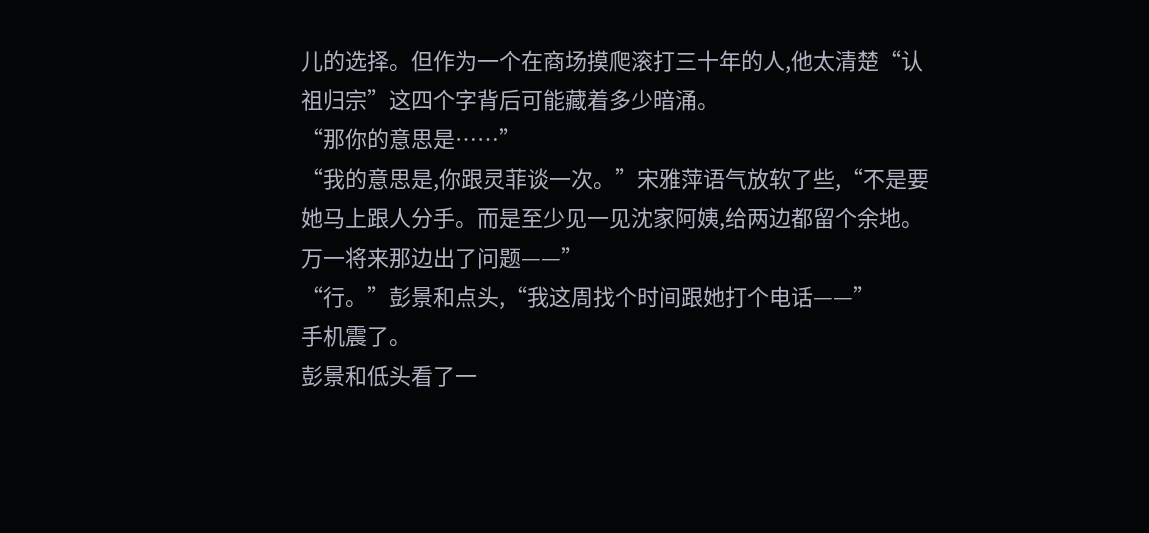儿的选择。但作为一个在商场摸爬滚打三十年的人,他太清楚“认祖归宗”这四个字背后可能藏着多少暗涌。
“那你的意思是……”
“我的意思是,你跟灵菲谈一次。”宋雅萍语气放软了些,“不是要她马上跟人分手。而是至少见一见沈家阿姨,给两边都留个余地。万一将来那边出了问题——”
“行。”彭景和点头,“我这周找个时间跟她打个电话——”
手机震了。
彭景和低头看了一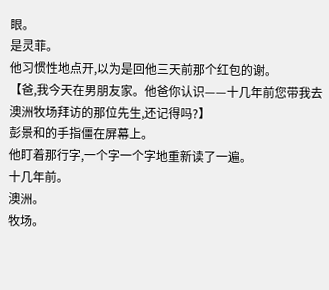眼。
是灵菲。
他习惯性地点开,以为是回他三天前那个红包的谢。
【爸,我今天在男朋友家。他爸你认识——十几年前您带我去澳洲牧场拜访的那位先生,还记得吗?】
彭景和的手指僵在屏幕上。
他盯着那行字,一个字一个字地重新读了一遍。
十几年前。
澳洲。
牧场。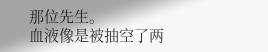那位先生。
血液像是被抽空了两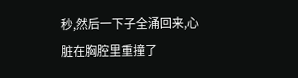秒,然后一下子全涌回来,心脏在胸腔里重撞了